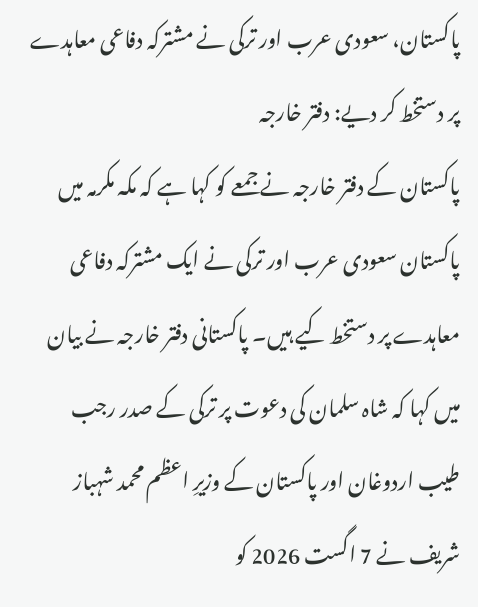پاکستان، سعودی عرب اور ترکی نے مشترکہ دفاعی معاہدے پر دستخط کر دیے: دفتر خارجہ
پاکستان کے دفتر خارجہ نے جمعے کو کہا ہے کہ مکہ مکرمہ میں پاکستان سعودی عرب اور ترکی نے ایک مشترکہ دفاعی معاہدے پر دستخط کیے ہیں۔ پاکستانی دفتر خارجہ نے بیان میں کہا کہ شاہ سلمان کی دعوت پر ترکی کے صدر رجب طیب اردوغان اور پاکستان کے وزیرِ اعظم محمد شہباز شریف نے 7 اگست 2026 کو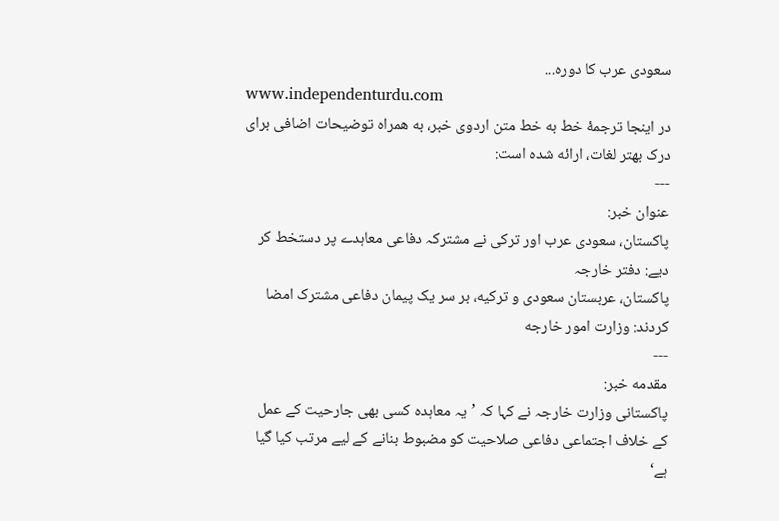سعودی عرب کا دورہ...
www.independenturdu.com
در اینجا ترجمهٔ خط به خط متن اردوی خبر، به همراه توضیحات اضافی برای درک بهتر لغات، ارائه شده است:
---
عنوان خبر:
پاکستان، سعودی عرب اور ترکی نے مشترکہ دفاعی معاہدے پر دستخط کر دیے: دفتر خارجہ
پاکستان، عربستان سعودی و ترکیه، بر سر یک پیمان دفاعی مشترک امضا کردند: وزارت امور خارجه
---
مقدمه خبر:
پاکستانی وزارت خارجہ نے کہا کہ ’یہ معاہدہ کسی بھی جارحیت کے عمل کے خلاف اجتماعی دفاعی صلاحیت کو مضبوط بنانے کے لیے مرتب کیا گیا ہے‘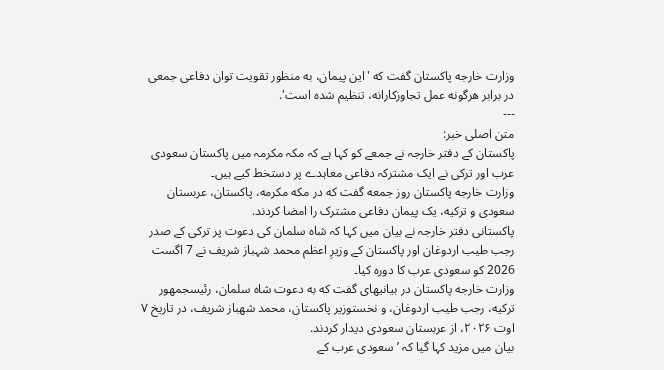وزارت خارجه پاکستان گفت که 'این پیمان، به منظور تقویت توان دفاعی جمعی در برابر هرگونه عمل تجاوزکارانه، تنظیم شده است'.
---
متن اصلی خبر:
پاکستان کے دفتر خارجہ نے جمعے کو کہا ہے کہ مکہ مکرمہ میں پاکستان سعودی عرب اور ترکی نے ایک مشترکہ دفاعی معاہدے پر دستخط کیے ہیں۔
وزارت خارجه پاکستان روز جمعه گفت که در مکه مکرمه، پاکستان، عربستان سعودی و ترکیه، یک پیمان دفاعی مشترک را امضا کردند.
پاکستانی دفتر خارجہ نے بیان میں کہا کہ شاہ سلمان کی دعوت پر ترکی کے صدر رجب طیب اردوغان اور پاکستان کے وزیرِ اعظم محمد شہباز شریف نے 7 اگست 2026 کو سعودی عرب کا دورہ کیا۔
وزارت خارجه پاکستان در بیانیهای گفت که به دعوت شاه سلمان، رئیسجمهور ترکیه، رجب طیب اردوغان، و نخستوزیر پاکستان، محمد شهباز شریف، در تاریخ ۷ اوت ۲۰۲۶، از عربستان سعودی دیدار کردند.
بیان میں مزید کہا گیا کہ ’سعودی عرب کے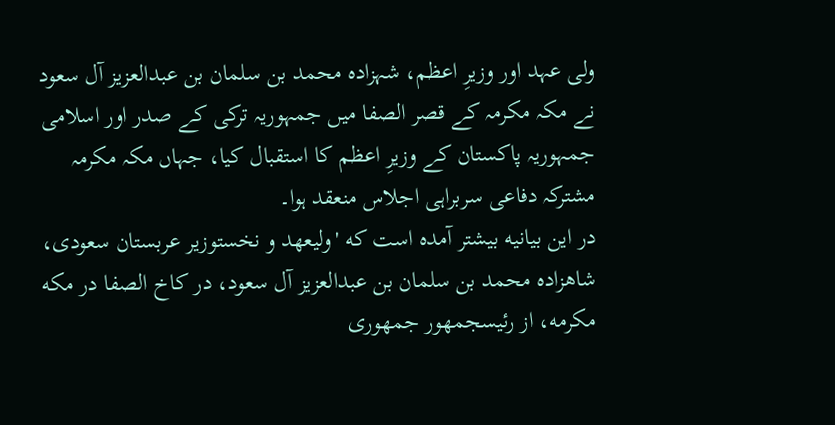ولی عہد اور وزیرِ اعظم، شہزادہ محمد بن سلمان بن عبدالعزیز آل سعود نے مکہ مکرمہ کے قصر الصفا میں جمہوریہ ترکی کے صدر اور اسلامی جمہوریہ پاکستان کے وزیرِ اعظم کا استقبال کیا، جہاں مکہ مکرمہ مشترکہ دفاعی سربراہی اجلاس منعقد ہوا۔
در این بیانیه بیشتر آمده است که 'ولیعهد و نخستوزیر عربستان سعودی، شاهزاده محمد بن سلمان بن عبدالعزیز آل سعود، در کاخ الصفا در مکه مکرمه، از رئیسجمهور جمهوری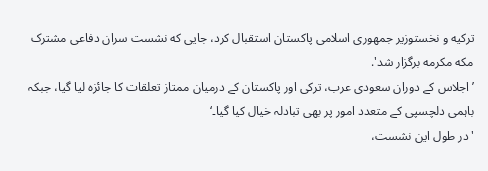ترکیه و نخستوزیر جمهوری اسلامی پاکستان استقبال کرد، جایی که نشست سران دفاعی مشترک مکه مکرمه برگزار شد'.
’اجلاس کے دوران سعودی عرب، ترکی اور پاکستان کے درمیان ممتاز تعلقات کا جائزہ لیا گیا، جبکہ باہمی دلچسپی کے متعدد امور پر بھی تبادلہ خیال کیا گیا۔‘
'در طول این نشست،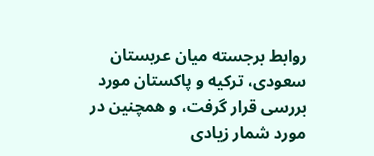روابط برجسته میان عربستان سعودی، ترکیه و پاکستان مورد بررسی قرار گرفت، و همچنین در مورد شمار زیادی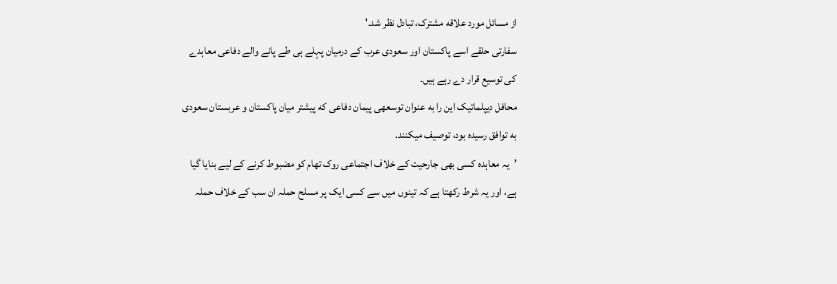از مسائل مورد علاقه مشترک، تبادل نظر شد.'
سفارتی حلقے اسے پاکستان اور سعودی عرب کے درمیان پہلے ہی طے پانے والے دفاعی معاہدے کی توسیع قرار دے رہے ہیں۔
محافل دیپلماتیک این را به عنوان توسعهی پیمان دفاعی که پیشتر میان پاکستان و عربستان سعودی به توافق رسیده بود، توصیف میکنند.
’یہ معاہدہ کسی بھی جارحیت کے خلاف اجتماعی روک تھام کو مضبوط کرنے کے لیے بنایا گیا ہے، اور یہ شرط رکھتا ہے کہ تینوں میں سے کسی ایک پر مسلح حملہ ان سب کے خلاف حملہ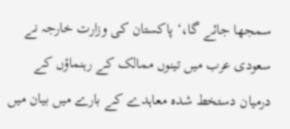سمجھا جائے گا،‘ پاکستان کی وزارت خارجہ نے سعودی عرب میں تینوں ممالک کے رہنماؤں کے درمیان دستخط شدہ معاہدے کے بارے میں بیان میں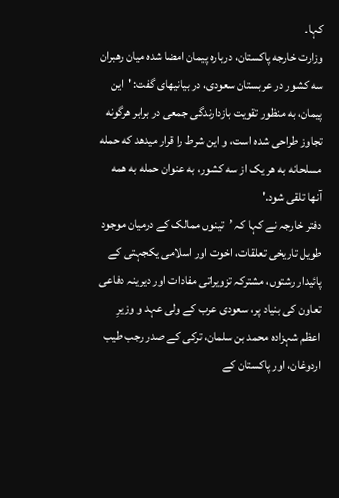کہا۔
وزارت خارجه پاکستان، درباره پیمان امضا شده میان رهبران سه کشور در عربستان سعودی، در بیانیهای گفت: 'این پیمان، به منظور تقویت بازدارندگی جمعی در برابر هرگونه تجاوز طراحی شده است، و این شرط را قرار میدهد که حمله مسلحانه به هر یک از سه کشور، به عنوان حمله به همه آنها تلقی شود.'
دفتر خارجہ نے کہا کہ ’تینوں ممالک کے درمیان موجود طویل تاریخی تعلقات، اخوت اور اسلامی یکجہتی کے پائیدار رشتوں، مشترکہ تزویراتی مفادات اور دیرینہ دفاعی تعاون کی بنیاد پر، سعودی عرب کے ولی عہد و وزیرِ اعظم شہزادہ محمد بن سلمان، ترکی کے صدر رجب طیب اردوغان، اور پاکستان کے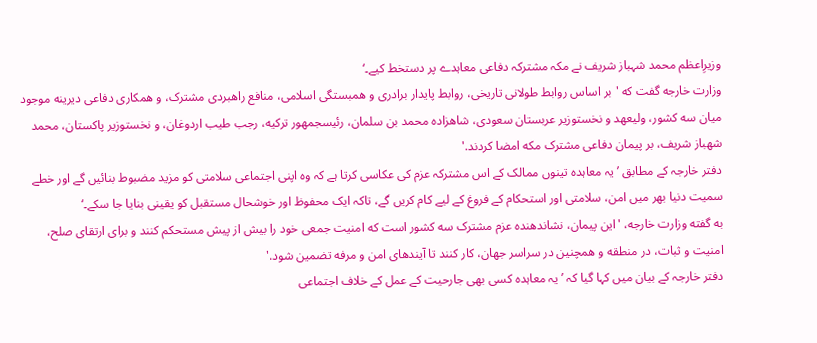وزیرِاعظم محمد شہباز شریف نے مکہ مشترکہ دفاعی معاہدے پر دستخط کیے۔‘
وزارت خارجه گفت که 'بر اساس روابط طولانی تاریخی، روابط پایدار برادری و همبستگی اسلامی، منافع راهبردی مشترک، و همکاری دفاعی دیرینه موجود میان سه کشور، ولیعهد و نخستوزیر عربستان سعودی، شاهزاده محمد بن سلمان، رئیسجمهور ترکیه، رجب طیب اردوغان، و نخستوزیر پاکستان، محمد شهباز شریف، بر پیمان دفاعی مشترک مکه امضا کردند.'
دفتر خارجہ کے مطابق ’یہ معاہدہ تینوں ممالک کے اس مشترکہ عزم کی عکاسی کرتا ہے کہ وہ اپنی اجتماعی سلامتی کو مزید مضبوط بنائیں گے اور خطے سمیت دنیا بھر میں امن، سلامتی اور استحکام کے فروغ کے لیے کام کریں گے، تاکہ ایک محفوظ اور خوشحال مستقبل کو یقینی بنایا جا سکے۔‘
به گفته وزارت خارجه، 'این پیمان، نشاندهنده عزم مشترک سه کشور است که امنیت جمعی خود را بیش از پیش مستحکم کنند و برای ارتقای صلح، امنیت و ثبات، در منطقه و همچنین در سراسر جهان، کار کنند تا آیندهای امن و مرفه تضمین شود.'
دفتر خارجہ کے بیان میں کہا گیا کہ ’یہ معاہدہ کسی بھی جارحیت کے عمل کے خلاف اجتماعی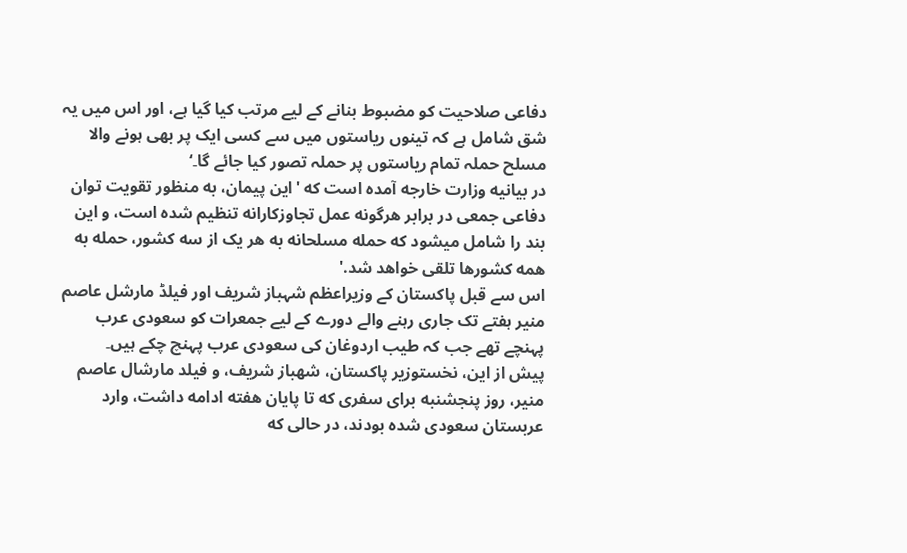دفاعی صلاحیت کو مضبوط بنانے کے لیے مرتب کیا گیا ہے، اور اس میں یہ شق شامل ہے کہ تینوں ریاستوں میں سے کسی ایک پر بھی ہونے والا مسلح حملہ تمام ریاستوں پر حملہ تصور کیا جائے گا۔‘
در بیانیه وزارت خارجه آمده است که 'این پیمان، به منظور تقویت توان دفاعی جمعی در برابر هرگونه عمل تجاوزکارانه تنظیم شده است، و این بند را شامل میشود که حمله مسلحانه به هر یک از سه کشور، حمله به همه کشورها تلقی خواهد شد.'
اس سے قبل پاکستان کے وزیراعظم شہباز شریف اور فیلڈ مارشل عاصم منیر ہفتے تک جاری رہنے والے دورے کے لیے جمعرات کو سعودی عرب پہنچے تھے جب کہ طیب اردوغان کی سعودی عرب پہنچ چکے ہیں۔
پیش از این، نخستوزیر پاکستان، شهباز شریف، و فیلد مارشال عاصم منیر، روز پنجشنبه برای سفری که تا پایان هفته ادامه داشت، وارد عربستان سعودی شده بودند، در حالی که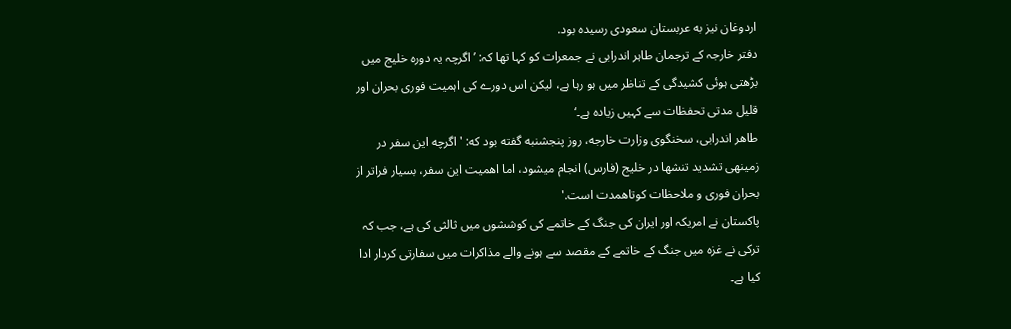اردوغان نیز به عربستان سعودی رسیده بود.
دفتر خارجہ کے ترجمان طاہر اندرابی نے جمعرات کو کہا تھا کہ: ’اگرچہ یہ دورہ خلیج میں بڑھتی ہوئی کشیدگی کے تناظر میں ہو رہا ہے، لیکن اس دورے کی اہمیت فوری بحران اور قلیل مدتی تحفظات سے کہیں زیادہ ہے۔‘
طاهر اندرابی، سخنگوی وزارت خارجه، روز پنجشنبه گفته بود که: 'اگرچه این سفر در زمینهی تشدید تنشها در خلیج (فارس) انجام میشود، اما اهمیت این سفر، بسیار فراتر از بحران فوری و ملاحظات کوتاهمدت است.'
پاکستان نے امریکہ اور ایران کی جنگ کے خاتمے کی کوششوں میں ثالثی کی ہے، جب کہ ترکی نے غزہ میں جنگ کے خاتمے کے مقصد سے ہونے والے مذاکرات میں سفارتی کردار ادا کیا ہے۔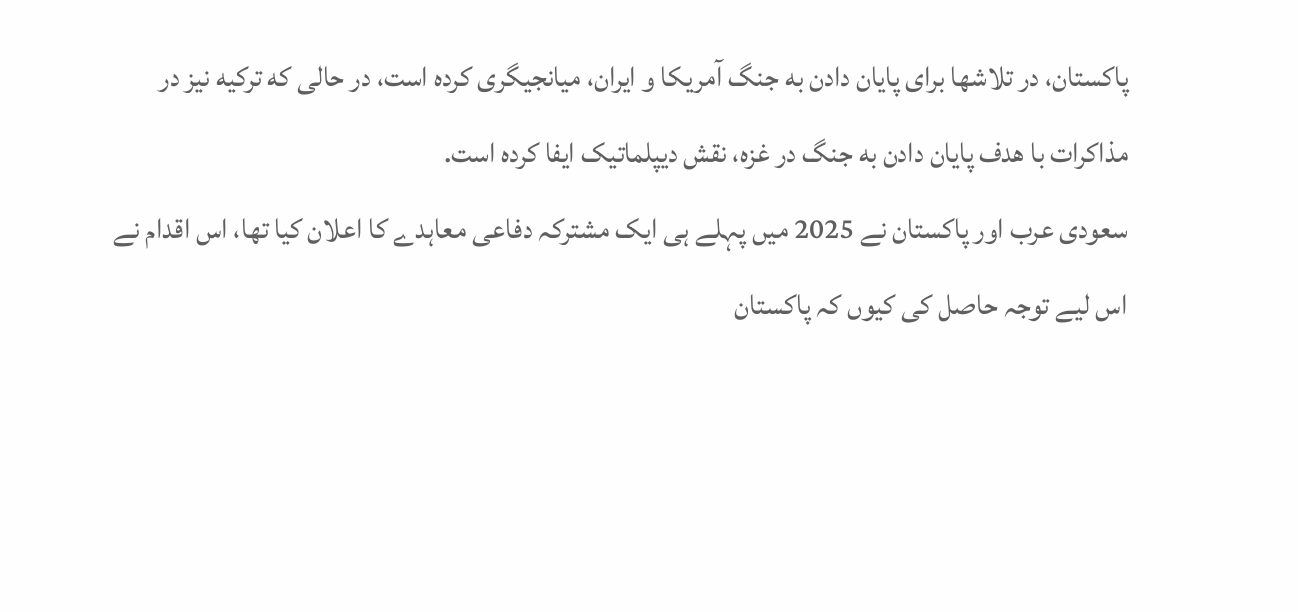پاکستان، در تلاشها برای پایان دادن به جنگ آمریکا و ایران، میانجیگری کرده است، در حالی که ترکیه نیز در مذاکرات با هدف پایان دادن به جنگ در غزه، نقش دیپلماتیک ایفا کرده است.
سعودی عرب اور پاکستان نے 2025 میں پہلے ہی ایک مشترکہ دفاعی معاہدے کا اعلان کیا تھا، اس اقدام نے اس لیے توجہ حاصل کی کیوں کہ پاکستان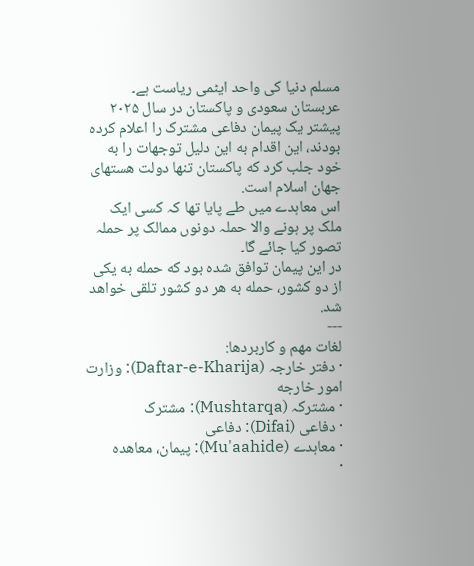مسلم دنیا کی واحد ایٹمی ریاست ہے۔
عربستان سعودی و پاکستان در سال ۲۰۲۵ پیشتر یک پیمان دفاعی مشترک را اعلام کرده بودند، این اقدام به این دلیل توجهات را به خود جلب کرد که پاکستان تنها دولت هستهای جهان اسلام است.
اس معاہدے میں طے پایا تھا کہ کسی ایک ملک پر ہونے والا حملہ دونوں ممالک پر حملہ تصور کیا جائے گا۔
در این پیمان توافق شده بود که حمله به یکی از دو کشور، حمله به هر دو کشور تلقی خواهد شد.
---
لغات مهم و کاربردها:
· دفتر خارجہ (Daftar-e-Kharija): وزارت امور خارجه
· مشترکہ (Mushtarqa): مشترک
· دفاعی (Difai): دفاعی
· معاہدے (Mu'aahide): پیمان، معاهده
·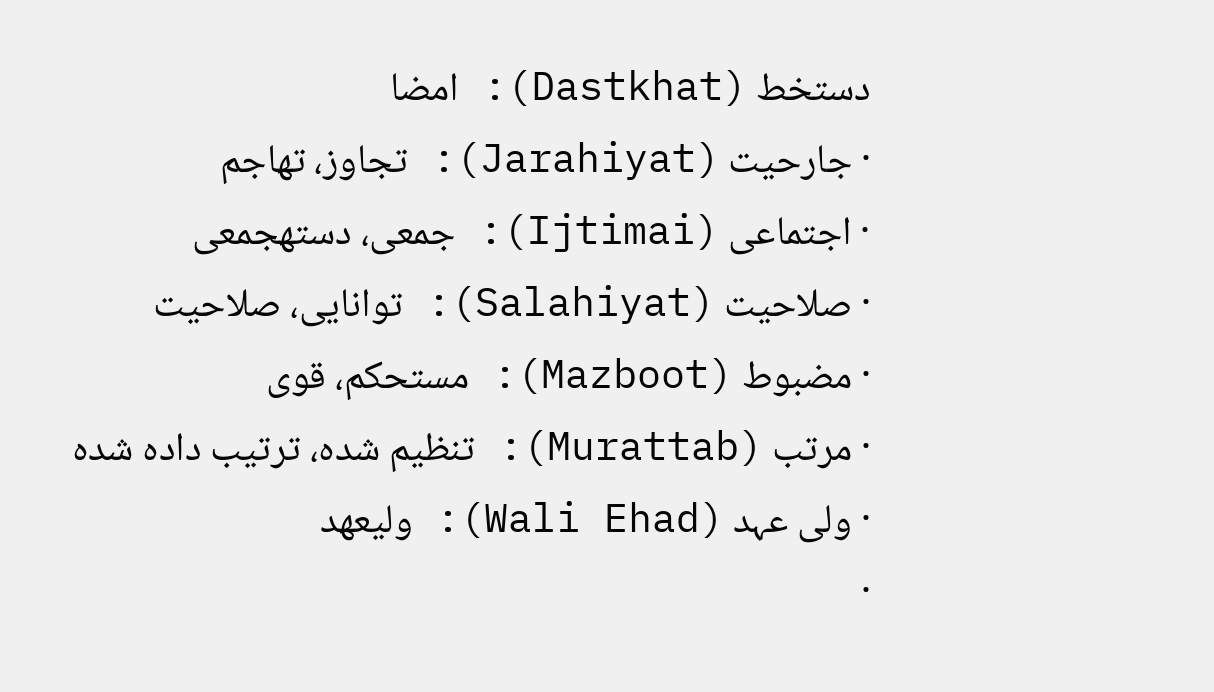دستخط (Dastkhat): امضا
· جارحیت (Jarahiyat): تجاوز، تهاجم
· اجتماعی (Ijtimai): جمعی، دستهجمعی
· صلاحیت (Salahiyat): توانایی، صلاحیت
· مضبوط (Mazboot): مستحکم، قوی
· مرتب (Murattab): تنظیم شده، ترتیب داده شده
· ولی عہد (Wali Ehad): ولیعهد
·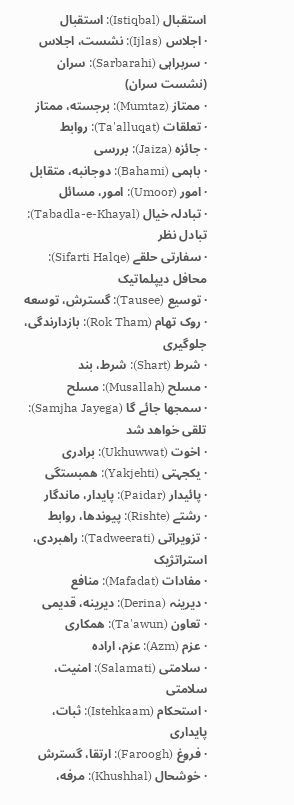استقبال (Istiqbal): استقبال
· اجلاس (Ijlas): نشست، اجلاس
· سربراہی (Sarbarahi): سران (نشست سران)
· ممتاز (Mumtaz): برجسته، ممتاز
· تعلقات (Ta'alluqat): روابط
· جائزہ (Jaiza): بررسی
· باہمی (Bahami): دوجانبه، متقابل
· امور (Umoor): امور، مسائل
· تبادلہ خیال (Tabadla-e-Khayal): تبادل نظر
· سفارتی حلقے (Sifarti Halqe): محافل دیپلماتیک
· توسیع (Tausee): گسترش، توسعه
· روک تھام (Rok Tham): بازدارندگی، جلوگیری
· شرط (Shart): شرط، بند
· مسلح (Musallah): مسلح
· سمجھا جائے گا (Samjha Jayega): تلقی خواهد شد
· اخوت (Ukhuwwat): برادری
· یکجہتی (Yakjehti): همبستگی
· پائیدار (Paidar): پایدار، ماندگار
· رشتے (Rishte): پیوندها، روابط
· تزویراتی (Tadweerati): راهبردی، استراتژیک
· مفادات (Mafadat): منافع
· دیرینہ (Derina): دیرینه، قدیمی
· تعاون (Ta'awun): همکاری
· عزم (Azm): عزم، اراده
· سلامتی (Salamati): امنیت، سلامتی
· استحکام (Istehkaam): ثبات، پایداری
· فروغ (Faroogh): ارتقا، گسترش
· خوشحال (Khushhal): مرفه،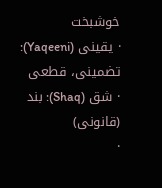خوشبخت
· یقینی (Yaqeeni): تضمینی، قطعی
· شق (Shaq): بند (قانونی)
·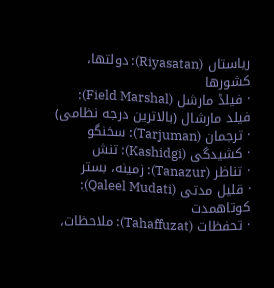ریاستاں (Riyasatan): دولتها، کشورها
· فیلڈ مارشل (Field Marshal): فیلد مارشال (بالاترین درجه نظامی)
· ترجمان (Tarjuman): سخنگو
· کشیدگی (Kashidgi): تنش
· تناظر (Tanazur): زمینه، بستر
· قلیل مدتی (Qaleel Mudati): کوتاهمدت
· تحفظات (Tahaffuzat): ملاحظات،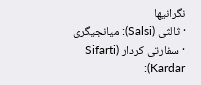نگرانیها
· ثالثی (Salsi): میانجیگری
· سفارتی کردار (Sifarti Kardar):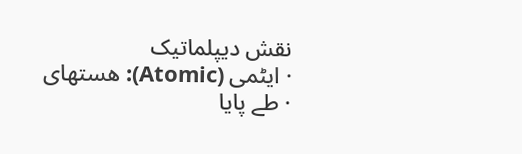نقش دیپلماتیک
· ایٹمی (Atomic): هستهای
· طے پایا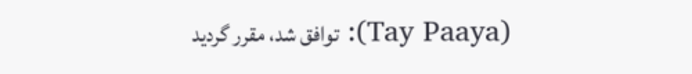(Tay Paaya): توافق شد، مقرر گردید